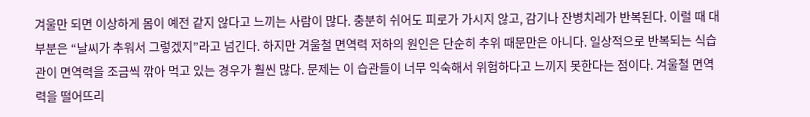겨울만 되면 이상하게 몸이 예전 같지 않다고 느끼는 사람이 많다. 충분히 쉬어도 피로가 가시지 않고, 감기나 잔병치레가 반복된다. 이럴 때 대부분은 “날씨가 추워서 그렇겠지”라고 넘긴다. 하지만 겨울철 면역력 저하의 원인은 단순히 추위 때문만은 아니다. 일상적으로 반복되는 식습관이 면역력을 조금씩 깎아 먹고 있는 경우가 훨씬 많다. 문제는 이 습관들이 너무 익숙해서 위험하다고 느끼지 못한다는 점이다. 겨울철 면역력을 떨어뜨리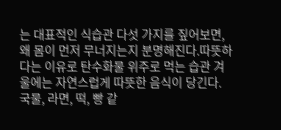는 대표적인 식습관 다섯 가지를 짚어보면, 왜 몸이 먼저 무너지는지 분명해진다.따뜻하다는 이유로 탄수화물 위주로 먹는 습관 겨울에는 자연스럽게 따뜻한 음식이 당긴다. 국물, 라면, 떡, 빵 같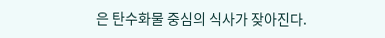은 탄수화물 중심의 식사가 잦아진다.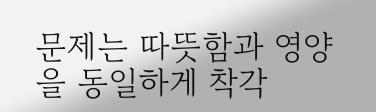문제는 따뜻함과 영양을 동일하게 착각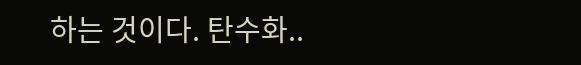하는 것이다. 탄수화..